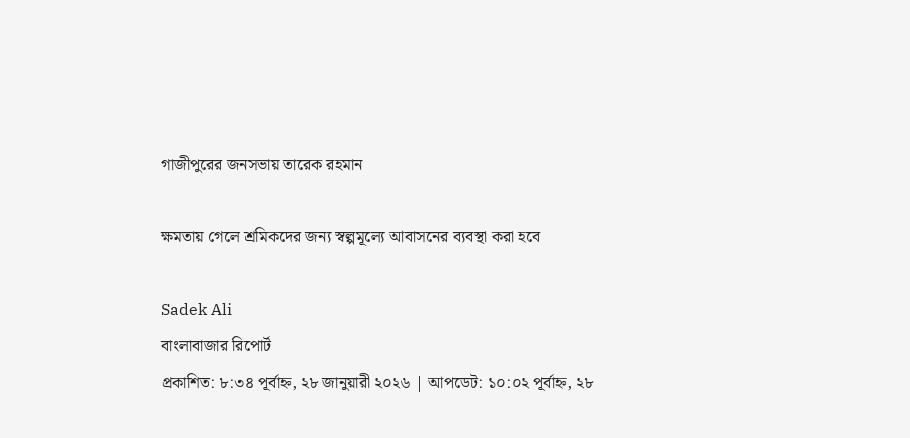গাজীপুরের জনসভায় তারেক রহমান

ক্ষমতায় গেলে শ্রমিকদের জন্য স্বল্পমূল্যে আবাসনের ব্যবস্থা করা হবে

Sadek Ali
বাংলাবাজার রিপোর্ট
প্রকাশিত: ৮:৩৪ পূর্বাহ্ন, ২৮ জানুয়ারী ২০২৬ | আপডেট: ১০:০২ পূর্বাহ্ন, ২৮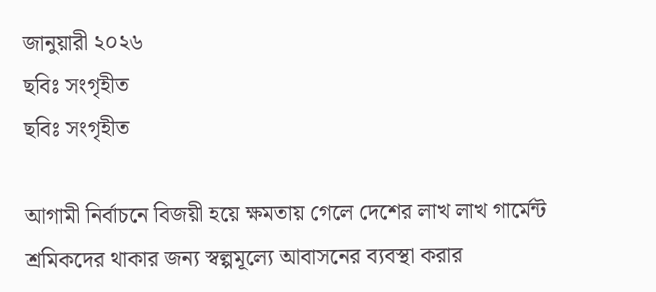জানুয়ারী ২০২৬
ছবিঃ সংগৃহীত
ছবিঃ সংগৃহীত

আগামী নির্বাচনে বিজয়ী হয়ে ক্ষমতায় গেলে দেশের লাখ লাখ গার্মেন্ট শ্রমিকদের থাকার জন্য স্বল্পমূল্যে আবাসনের ব্যবস্থা করার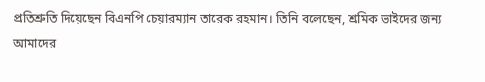প্রতিশ্রুতি দিয়েছেন বিএনপি চেয়ারম্যান তারেক রহমান। তিনি বলেছেন, শ্রমিক ভাইদের জন্য আমাদের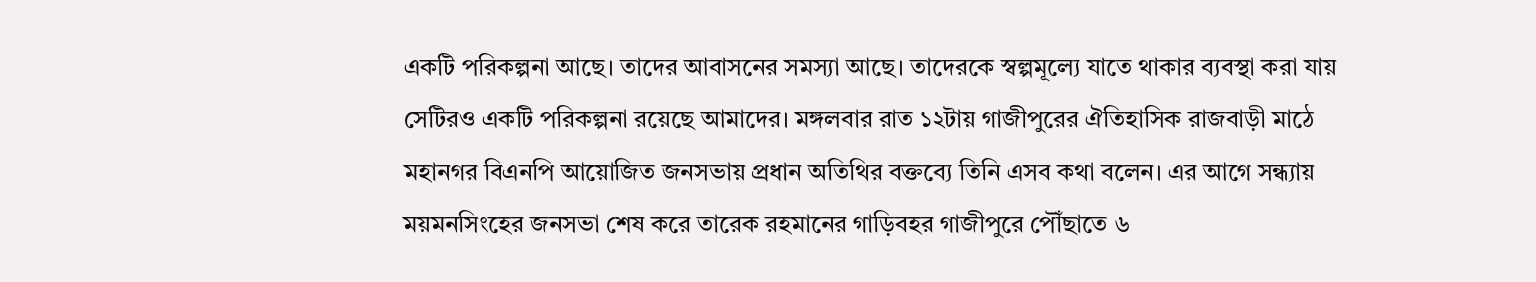একটি পরিকল্পনা আছে। তাদের আবাসনের সমস্যা আছে। তাদেরকে স্বল্পমূল্যে যাতে থাকার ব্যবস্থা করা যায় সেটিরও একটি পরিকল্পনা রয়েছে আমাদের। মঙ্গলবার রাত ১২টায় গাজীপুরের ঐতিহাসিক রাজবাড়ী মাঠে মহানগর বিএনপি আয়োজিত জনসভায় প্রধান অতিথির বক্তব্যে তিনি এসব কথা বলেন। এর আগে সন্ধ্যায় ময়মনসিংহের জনসভা শেষ করে তারেক রহমানের গাড়িবহর গাজীপুরে পৌঁছাতে ৬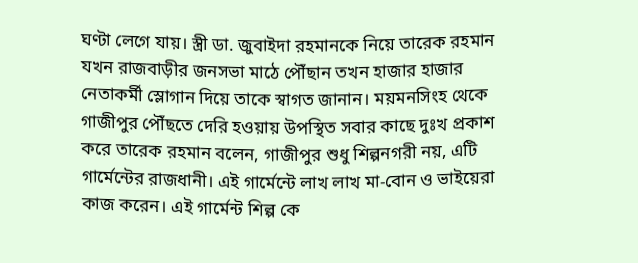ঘণ্টা লেগে যায়। স্ত্রী ডা. জুবাইদা রহমানকে নিয়ে তারেক রহমান যখন রাজবাড়ীর জনসভা মাঠে পৌঁছান তখন হাজার হাজার নেতাকর্মী স্লোগান দিয়ে তাকে স্বাগত জানান। ময়মনসিংহ থেকে গাজীপুর পৌঁছতে দেরি হওয়ায় উপস্থিত সবার কাছে দুঃখ প্রকাশ করে তারেক রহমান বলেন, গাজীপুর শুধু শিল্পনগরী নয়, এটি গার্মেন্টের রাজধানী। এই গার্মেন্টে লাখ লাখ মা-বোন ও ভাইয়েরা কাজ করেন। এই গার্মেন্ট শিল্প কে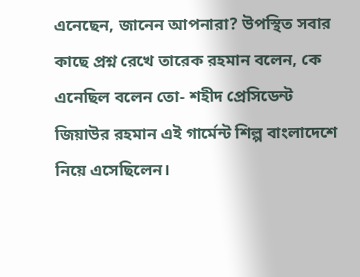এনেছেন, জানেন আপনারা? উপস্থিত সবার কাছে প্রশ্ন রেখে তারেক রহমান বলেন, কে এনেছিল বলেন তো- শহীদ প্রেসিডেন্ট জিয়াউর রহমান এই গার্মেন্ট শিল্প বাংলাদেশে নিয়ে এসেছিলেন।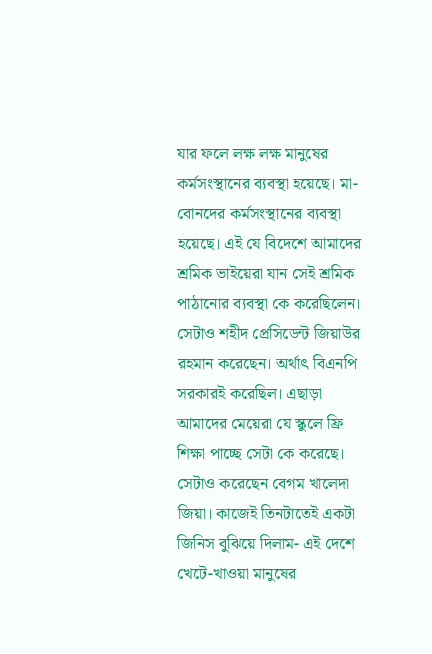যার ফলে লক্ষ লক্ষ মানুষের কর্মসংস্থানের ব্যবস্থা হয়েছে। মা-বোনদের কর্মসংস্থানের ব্যবস্থা হয়েছে। এই যে বিদেশে আমাদের শ্রমিক ভাইয়েরা যান সেই শ্রমিক পাঠানোর ব্যবস্থা কে করেছিলেন। সেটাও শহীদ প্রেসিডেন্ট জিয়াউর রহমান করেছেন। অর্থাৎ বিএনপি সরকারই করেছিল। এছাড়া আমাদের মেয়েরা যে স্কুলে ফ্রি শিক্ষা পাচ্ছে সেটা কে করেছে। সেটাও করেছেন বেগম খালেদা জিয়া। কাজেই তিনটাতেই একটা জিনিস বুঝিয়ে দিলাম- এই দেশে খেটে-খাওয়া মানুষের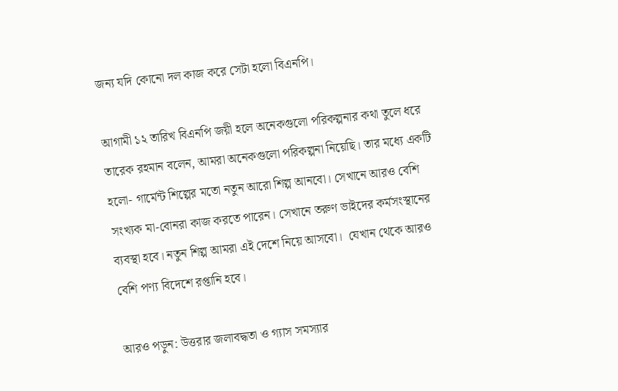জন্য যদি কোনো দল কাজ করে সেটা হলো বিএনপি।

আগামী ১২ তারিখ বিএনপি জয়ী হলে অনেকগুলো পরিকল্পনার কথা তুলে ধরে তারেক রহমান বলেন, আমরা অনেকগুলো পরিকল্পনা নিয়েছি। তার মধ্যে একটি হলো- গার্মেন্ট শিল্পের মতো নতুন আরো শিল্প আনবো। সেখানে আরও বেশি সংখ্যক মা-বোনরা কাজ করতে পারেন। সেখানে তরুণ ভাইদের কর্মসংস্থানের ব্যবস্থা হবে। নতুন শিল্প আমরা এই দেশে নিয়ে আসবো।  যেখান থেকে আরও  বেশি পণ্য বিদেশে রপ্তানি হবে।

আরও পড়ুন: উত্তরার জলাবদ্ধতা ও গ্যাস সমস্যার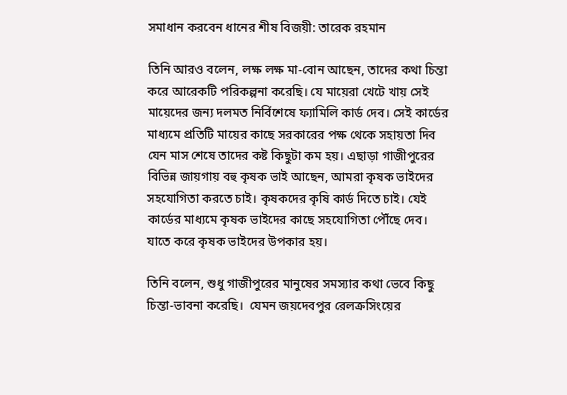সমাধান করবেন ধানের শীষ বিজয়ী: তারেক রহমান

তিনি আরও বলেন, লক্ষ লক্ষ মা-বোন আছেন, তাদের কথা চিন্তা করে আরেকটি পরিকল্পনা করেছি। যে মায়েরা খেটে খায় সেই মায়েদের জন্য দলমত নির্বিশেষে ফ্যামিলি কার্ড দেব। সেই কার্ডের মাধ্যমে প্রতিটি মায়ের কাছে সরকারের পক্ষ থেকে সহায়তা দিব যেন মাস শেষে তাদের কষ্ট কিছুটা কম হয়। এছাড়া গাজীপুরের বিভিন্ন জায়গায় বহু কৃষক ভাই আছেন, আমরা কৃষক ভাইদের সহযোগিতা করতে চাই। কৃষকদের কৃষি কার্ড দিতে চাই। যেই কার্ডের মাধ্যমে কৃষক ভাইদের কাছে সহযোগিতা পৌঁছে দেব। যাতে করে কৃষক ভাইদের উপকার হয়।

তিনি বলেন, শুধু গাজীপুরের মানুষের সমস্যার কথা ভেবে কিছু চিন্তা-ভাবনা করেছি।  যেমন জয়দেবপুর রেলক্রসিংয়ের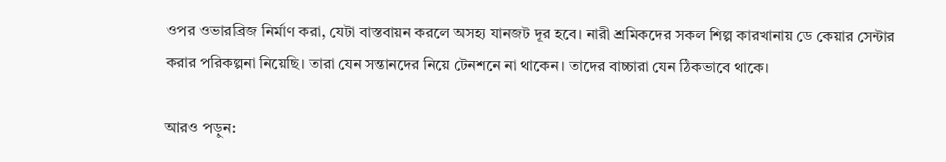ওপর ওভারব্রিজ নির্মাণ করা, যেটা বাস্তবায়ন করলে অসহ্য যানজট দূর হবে। নারী শ্রমিকদের সকল শিল্প কারখানায় ডে কেয়ার সেন্টার করার পরিকল্পনা নিয়েছি। তারা যেন সন্তানদের নিয়ে টেনশনে না থাকেন। তাদের বাচ্চারা যেন ঠিকভাবে থাকে।

আরও পড়ুন: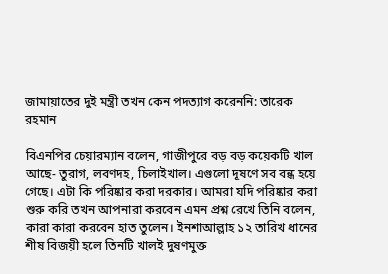জামায়াতের দুই মন্ত্রী তখন কেন পদত্যাগ করেননি: তারেক রহমান

বিএনপির চেয়ারম্যান বলেন, গাজীপুরে বড় বড় কয়েকটি খাল আছে- তুরাগ, লবণদহ, চিলাইখাল। এগুলো দূষণে সব বন্ধ হয়ে গেছে। এটা কি পরিষ্কার করা দরকার। আমরা যদি পরিষ্কার করা শুরু করি তখন আপনারা করবেন এমন প্রশ্ন রেখে তিনি বলেন, কারা কারা করবেন হাত তুলেন। ইনশাআল্লাহ ১২ তারিখ ধানের শীষ বিজয়ী হলে তিনটি খালই দুষণমুক্ত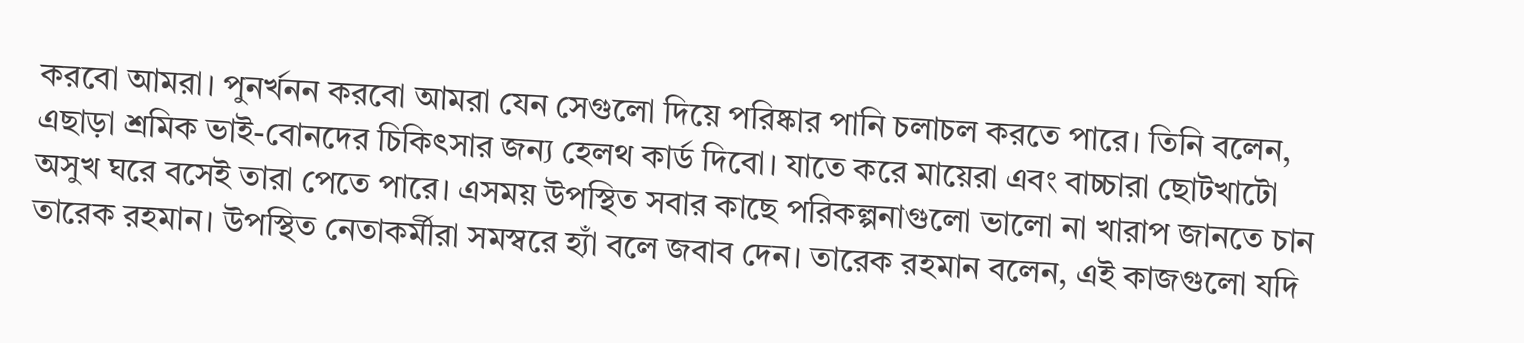করবো আমরা। পুনর্খনন করবো আমরা যেন সেগুলো দিয়ে পরিষ্কার পানি চলাচল করতে পারে। তিনি বলেন, এছাড়া শ্রমিক ভাই-বোনদের চিকিৎসার জন্য হেলথ কার্ড দিবো। যাতে করে মায়েরা এবং বাচ্চারা ছোটখাটো অসুখ ঘরে বসেই তারা পেতে পারে। এসময় উপস্থিত সবার কাছে পরিকল্পনাগুলো ভালো না খারাপ জানতে চান তারেক রহমান। উপস্থিত নেতাকর্মীরা সমস্বরে হ্যাঁ বলে জবাব দেন। তারেক রহমান বলেন, এই কাজগুলো যদি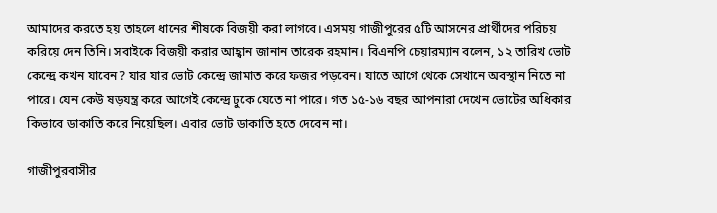আমাদের করতে হয় তাহলে ধানের শীষকে বিজয়ী করা লাগবে। এসময় গাজীপুরের ৫টি আসনের প্রার্থীদের পরিচয় করিয়ে দেন তিনি। সবাইকে বিজয়ী করার আহ্বান জানান তারেক রহমান। বিএনপি চেয়ারম্যান বলেন, ১২ তারিখ ভোট কেন্দ্রে কখন যাবেন? যার যার ভোট কেন্দ্রে জামাত করে ফজর পড়বেন। যাতে আগে থেকে সেখানে অবস্থান নিতে না পারে। যেন কেউ ষড়যন্ত্র করে আগেই কেন্দ্রে ঢুকে যেতে না পারে। গত ১৫-১৬ বছর আপনারা দেখেন ভোটের অধিকার কিভাবে ডাকাতি করে নিয়েছিল। এবার ভোট ডাকাতি হতে দেবেন না।

গাজীপুরবাসীর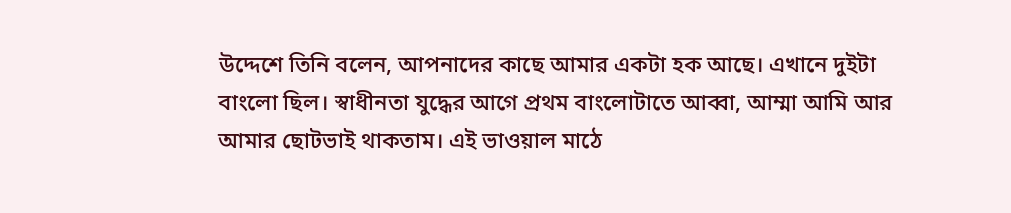উদ্দেশে তিনি বলেন, আপনাদের কাছে আমার একটা হক আছে। এখানে দুইটা বাংলো ছিল। স্বাধীনতা যুদ্ধের আগে প্রথম বাংলোটাতে আব্বা, আম্মা আমি আর আমার ছোটভাই থাকতাম। এই ভাওয়াল মাঠে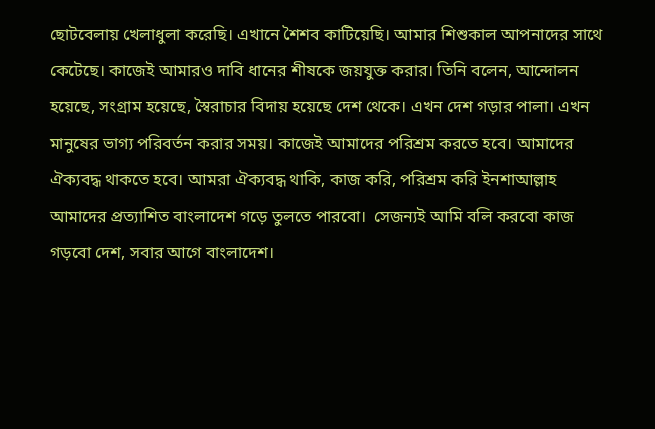ছোটবেলায় খেলাধুলা করেছি। এখানে শৈশব কাটিয়েছি। আমার শিশুকাল আপনাদের সাথে কেটেছে। কাজেই আমারও দাবি ধানের শীষকে জয়যুক্ত করার। তিনি বলেন, আন্দোলন হয়েছে, সংগ্রাম হয়েছে, স্বৈরাচার বিদায় হয়েছে দেশ থেকে। এখন দেশ গড়ার পালা। এখন মানুষের ভাগ্য পরিবর্তন করার সময়। কাজেই আমাদের পরিশ্রম করতে হবে। আমাদের ঐক্যবদ্ধ থাকতে হবে। আমরা ঐক্যবদ্ধ থাকি, কাজ করি, পরিশ্রম করি ইনশাআল্লাহ আমাদের প্রত্যাশিত বাংলাদেশ গড়ে তুলতে পারবো।  সেজন্যই আমি বলি করবো কাজ গড়বো দেশ, সবার আগে বাংলাদেশ।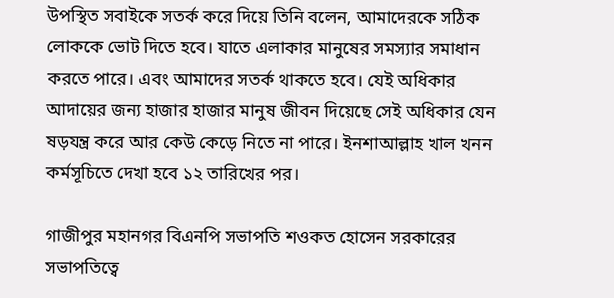উপস্থিত সবাইকে সতর্ক করে দিয়ে তিনি বলেন, আমাদেরকে সঠিক লোককে ভোট দিতে হবে। যাতে এলাকার মানুষের সমস্যার সমাধান করতে পারে। এবং আমাদের সতর্ক থাকতে হবে। যেই অধিকার আদায়ের জন্য হাজার হাজার মানুষ জীবন দিয়েছে সেই অধিকার যেন ষড়যন্ত্র করে আর কেউ কেড়ে নিতে না পারে। ইনশাআল্লাহ খাল খনন কর্মসূচিতে দেখা হবে ১২ তারিখের পর।

গাজীপুর মহানগর বিএনপি সভাপতি শওকত হোসেন সরকারের সভাপতিত্বে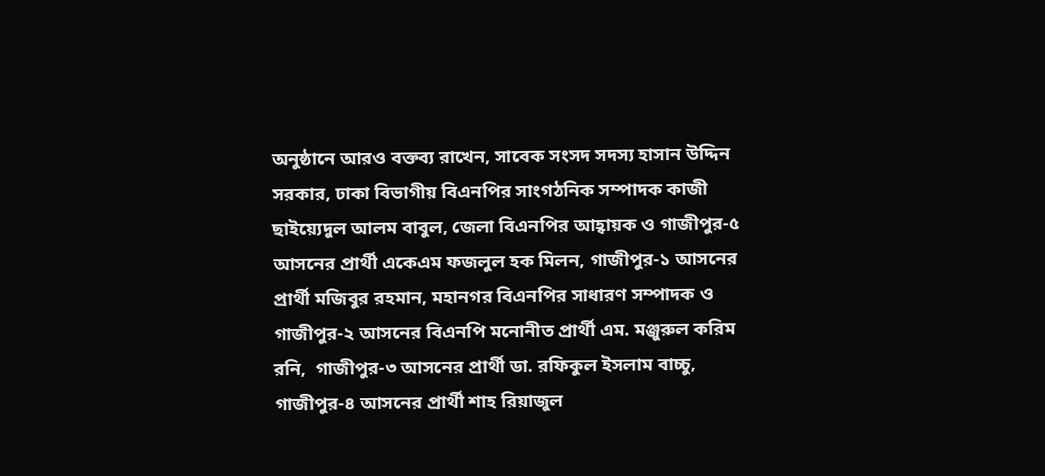অনুষ্ঠানে আরও বক্তব্য রাখেন, সাবেক সংসদ সদস্য হাসান উদ্দিন সরকার, ঢাকা বিভাগীয় বিএনপির সাংগঠনিক সম্পাদক কাজী ছাইয়্যেদুল আলম বাবুল, জেলা বিএনপির আহ্বায়ক ও গাজীপুর-৫ আসনের প্রার্থী একেএম ফজলুল হক মিলন, গাজীপুর-১ আসনের প্রার্থী মজিবুর রহমান, মহানগর বিএনপির সাধারণ সম্পাদক ও গাজীপুর-২ আসনের বিএনপি মনোনীত প্রার্থী এম. মঞ্জুরুল করিম রনি,  গাজীপুর-৩ আসনের প্রার্থী ডা. রফিকুল ইসলাম বাচ্চু, গাজীপুর-৪ আসনের প্রার্থী শাহ রিয়াজুল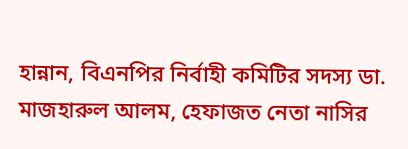হান্নান, বিএনপির নির্বাহী কমিটির সদস্য ডা. মাজহারুল আলম, হেফাজত নেতা নাসির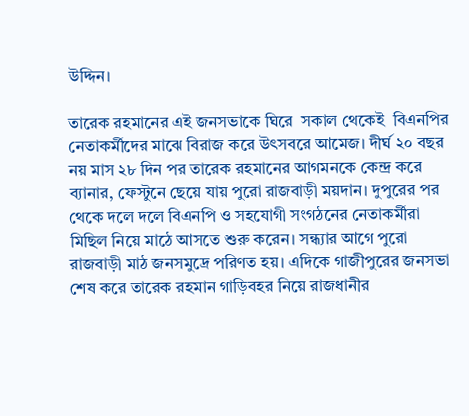উদ্দিন।

তারেক রহমানের এই জনসভাকে ঘিরে  সকাল থেকেই  বিএনপির নেতাকর্মীদের মাঝে বিরাজ করে উৎসবরে আমেজ। দীর্ঘ ২০ বছর নয় মাস ২৮ দিন পর তারেক রহমানের আগমনকে কেন্দ্র করে ব্যানার, ফেস্টুনে ছেয়ে যায় পুরো রাজবাড়ী ময়দান। দুপুরের পর থেকে দলে দলে বিএনপি ও সহযোগী সংগঠনের নেতাকর্মীরা মিছিল নিয়ে মাঠে আসতে শুরু করেন। সন্ধ্যার আগে পুরো রাজবাড়ী মাঠ জনসমুদ্রে পরিণত হয়। এদিকে গাজীপুরের জনসভা শেষ করে তারেক রহমান গাড়িবহর নিয়ে রাজধানীর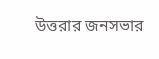উত্তরার জনসভার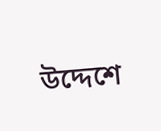উদ্দেশে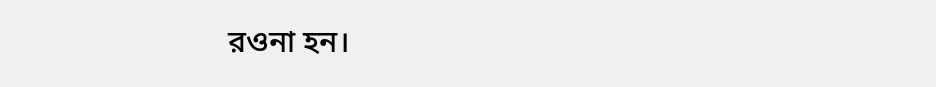রওনা হন।